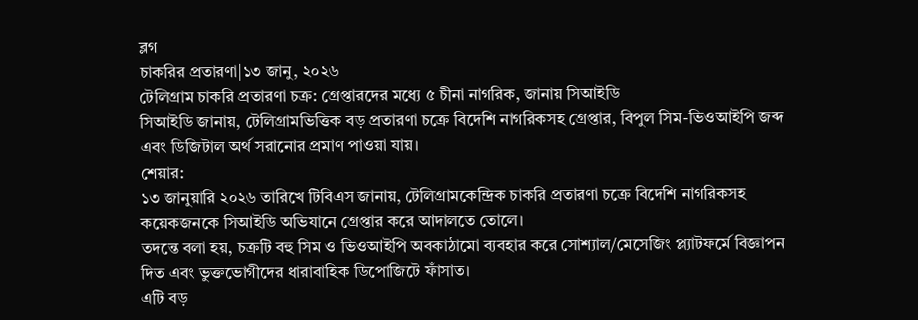ব্লগ
চাকরির প্রতারণা|১৩ জানু, ২০২৬
টেলিগ্রাম চাকরি প্রতারণা চক্র: গ্রেপ্তারদের মধ্যে ৫ চীনা নাগরিক, জানায় সিআইডি
সিআইডি জানায়, টেলিগ্রামভিত্তিক বড় প্রতারণা চক্রে বিদেশি নাগরিকসহ গ্রেপ্তার, বিপুল সিম-ভিওআইপি জব্দ এবং ডিজিটাল অর্থ সরানোর প্রমাণ পাওয়া যায়।
শেয়ার:
১৩ জানুয়ারি ২০২৬ তারিখে টিবিএস জানায়, টেলিগ্রামকেন্দ্রিক চাকরি প্রতারণা চক্রে বিদেশি নাগরিকসহ কয়েকজনকে সিআইডি অভিযানে গ্রেপ্তার করে আদালতে তোলে।
তদন্তে বলা হয়, চক্রটি বহু সিম ও ভিওআইপি অবকাঠামো ব্যবহার করে সোশ্যাল/মেসেজিং প্ল্যাটফর্মে বিজ্ঞাপন দিত এবং ভুক্তভোগীদের ধারাবাহিক ডিপোজিটে ফাঁসাত।
এটি বড়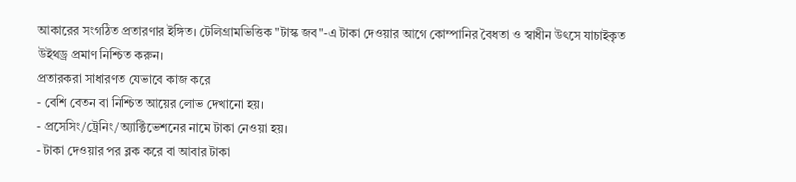আকারের সংগঠিত প্রতারণার ইঙ্গিত। টেলিগ্রামভিত্তিক "টাস্ক জব"-এ টাকা দেওয়ার আগে কোম্পানির বৈধতা ও স্বাধীন উৎসে যাচাইকৃত উইথড্র প্রমাণ নিশ্চিত করুন।
প্রতারকরা সাধারণত যেভাবে কাজ করে
- বেশি বেতন বা নিশ্চিত আয়ের লোভ দেখানো হয়।
- প্রসেসিং/ট্রেনিং/অ্যাক্টিভেশনের নামে টাকা নেওয়া হয়।
- টাকা দেওয়ার পর ব্লক করে বা আবার টাকা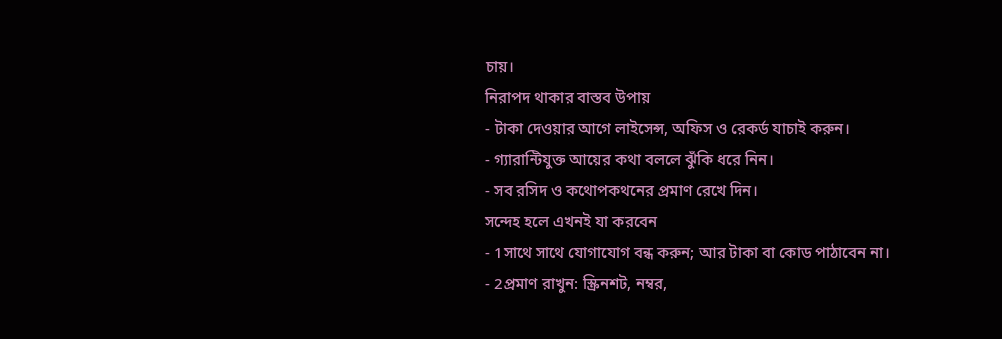চায়।
নিরাপদ থাকার বাস্তব উপায়
- টাকা দেওয়ার আগে লাইসেন্স, অফিস ও রেকর্ড যাচাই করুন।
- গ্যারান্টিযুক্ত আয়ের কথা বললে ঝুঁকি ধরে নিন।
- সব রসিদ ও কথোপকথনের প্রমাণ রেখে দিন।
সন্দেহ হলে এখনই যা করবেন
- 1সাথে সাথে যোগাযোগ বন্ধ করুন; আর টাকা বা কোড পাঠাবেন না।
- 2প্রমাণ রাখুন: স্ক্রিনশট, নম্বর,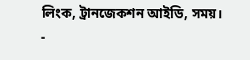লিংক, ট্রানজেকশন আইডি, সময়।
-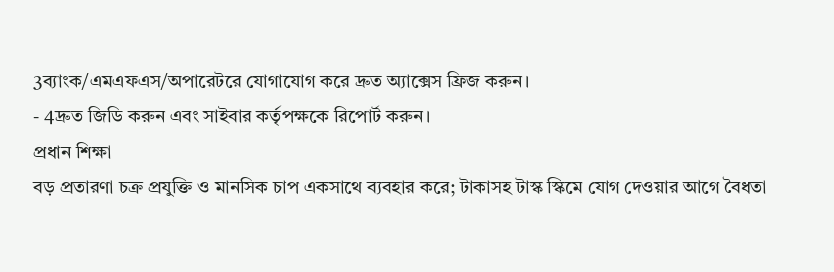3ব্যাংক/এমএফএস/অপারেটরে যোগাযোগ করে দ্রুত অ্যাক্সেস ফ্রিজ করুন।
- 4দ্রুত জিডি করুন এবং সাইবার কর্তৃপক্ষকে রিপোর্ট করুন।
প্রধান শিক্ষা
বড় প্রতারণা চক্র প্রযুক্তি ও মানসিক চাপ একসাথে ব্যবহার করে; টাকাসহ টাস্ক স্কিমে যোগ দেওয়ার আগে বৈধতা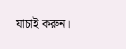যাচাই করুন।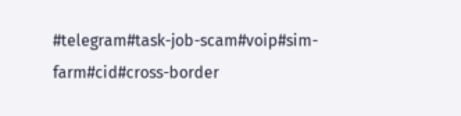#telegram#task-job-scam#voip#sim-farm#cid#cross-border